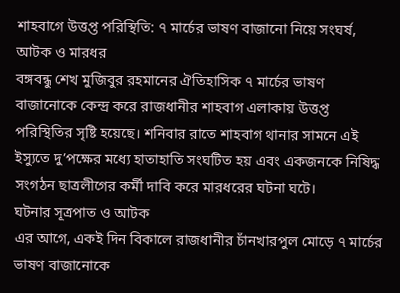শাহবাগে উত্তপ্ত পরিস্থিতি: ৭ মার্চের ভাষণ বাজানো নিয়ে সংঘর্ষ, আটক ও মারধর
বঙ্গবন্ধু শেখ মুজিবুর রহমানের ঐতিহাসিক ৭ মার্চের ভাষণ বাজানোকে কেন্দ্র করে রাজধানীর শাহবাগ এলাকায় উত্তপ্ত পরিস্থিতির সৃষ্টি হয়েছে। শনিবার রাতে শাহবাগ থানার সামনে এই ইস্যুতে দু’পক্ষের মধ্যে হাতাহাতি সংঘটিত হয় এবং একজনকে নিষিদ্ধ সংগঠন ছাত্রলীগের কর্মী দাবি করে মারধরের ঘটনা ঘটে।
ঘটনার সূত্রপাত ও আটক
এর আগে, একই দিন বিকালে রাজধানীর চাঁনখারপুল মোড়ে ৭ মার্চের ভাষণ বাজানোকে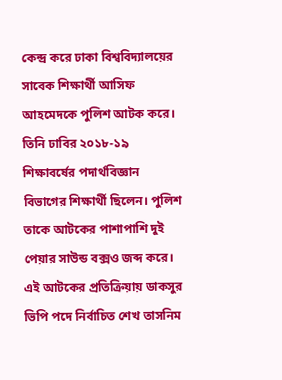কেন্দ্র করে ঢাকা বিশ্ববিদ্যালয়ের সাবেক শিক্ষার্থী আসিফ আহমেদকে পুলিশ আটক করে। তিনি ঢাবির ২০১৮-১৯ শিক্ষাবর্ষের পদার্থবিজ্ঞান বিভাগের শিক্ষার্থী ছিলেন। পুলিশ তাকে আটকের পাশাপাশি দুই পেয়ার সাউন্ড বক্সও জব্দ করে। এই আটকের প্রতিক্রিয়ায় ডাকসুর ভিপি পদে নির্বাচিত শেখ তাসনিম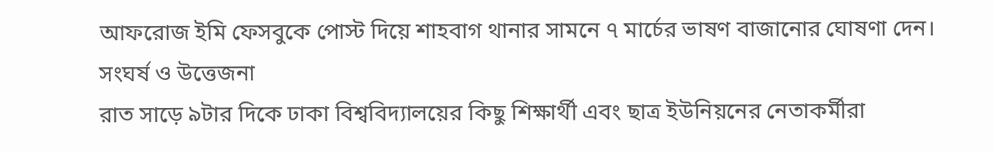আফরোজ ইমি ফেসবুকে পোস্ট দিয়ে শাহবাগ থানার সামনে ৭ মার্চের ভাষণ বাজানোর ঘোষণা দেন।
সংঘর্ষ ও উত্তেজনা
রাত সাড়ে ৯টার দিকে ঢাকা বিশ্ববিদ্যালয়ের কিছু শিক্ষার্থী এবং ছাত্র ইউনিয়নের নেতাকর্মীরা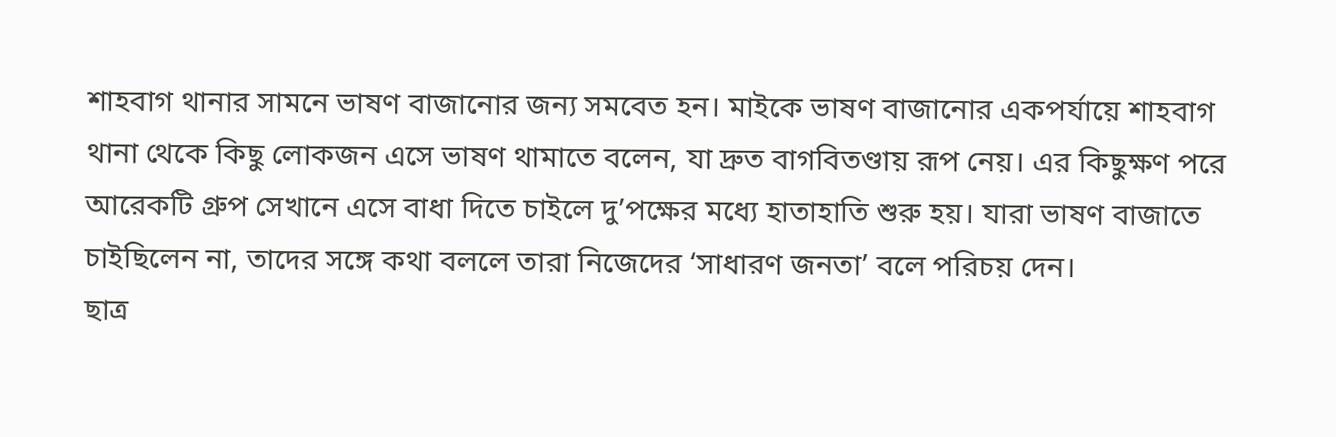শাহবাগ থানার সামনে ভাষণ বাজানোর জন্য সমবেত হন। মাইকে ভাষণ বাজানোর একপর্যায়ে শাহবাগ থানা থেকে কিছু লোকজন এসে ভাষণ থামাতে বলেন, যা দ্রুত বাগবিতণ্ডায় রূপ নেয়। এর কিছুক্ষণ পরে আরেকটি গ্রুপ সেখানে এসে বাধা দিতে চাইলে দু’পক্ষের মধ্যে হাতাহাতি শুরু হয়। যারা ভাষণ বাজাতে চাইছিলেন না, তাদের সঙ্গে কথা বললে তারা নিজেদের ‘সাধারণ জনতা’ বলে পরিচয় দেন।
ছাত্র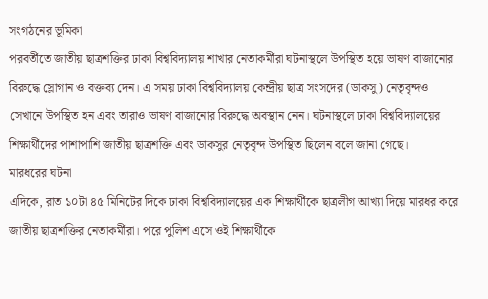সংগঠনের ভূমিকা
পরবর্তীতে জাতীয় ছাত্রশক্তির ঢাকা বিশ্ববিদ্যালয় শাখার নেতাকর্মীরা ঘটনাস্থলে উপস্থিত হয়ে ভাষণ বাজানোর বিরুদ্ধে স্লোগান ও বক্তব্য দেন। এ সময় ঢাকা বিশ্ববিদ্যালয় কেন্দ্রীয় ছাত্র সংসদের (ডাকসু) নেতৃবৃন্দও সেখানে উপস্থিত হন এবং তারাও ভাষণ বাজানোর বিরুদ্ধে অবস্থান নেন। ঘটনাস্থলে ঢাকা বিশ্ববিদ্যালয়ের শিক্ষার্থীদের পাশাপাশি জাতীয় ছাত্রশক্তি এবং ডাকসুর নেতৃবৃন্দ উপস্থিত ছিলেন বলে জানা গেছে।
মারধরের ঘটনা
এদিকে, রাত ১০টা ৪৫ মিনিটের দিকে ঢাকা বিশ্ববিদ্যালয়ের এক শিক্ষার্থীকে ছাত্রলীগ আখ্যা দিয়ে মারধর করে জাতীয় ছাত্রশক্তির নেতাকর্মীরা। পরে পুলিশ এসে ওই শিক্ষার্থীকে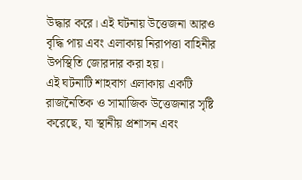উদ্ধার করে। এই ঘটনায় উত্তেজনা আরও বৃদ্ধি পায় এবং এলাকায় নিরাপত্তা বাহিনীর উপস্থিতি জোরদার করা হয়।
এই ঘটনাটি শাহবাগ এলাকায় একটি রাজনৈতিক ও সামাজিক উত্তেজনার সৃষ্টি করেছে, যা স্থানীয় প্রশাসন এবং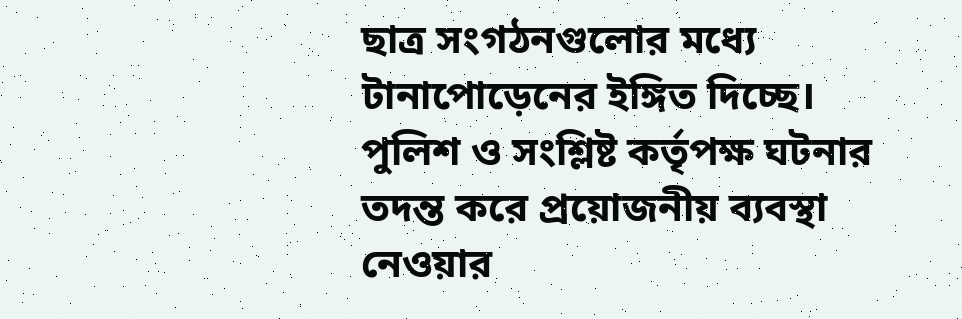ছাত্র সংগঠনগুলোর মধ্যে টানাপোড়েনের ইঙ্গিত দিচ্ছে। পুলিশ ও সংশ্লিষ্ট কর্তৃপক্ষ ঘটনার তদন্ত করে প্রয়োজনীয় ব্যবস্থা নেওয়ার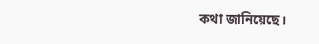কথা জানিয়েছে।